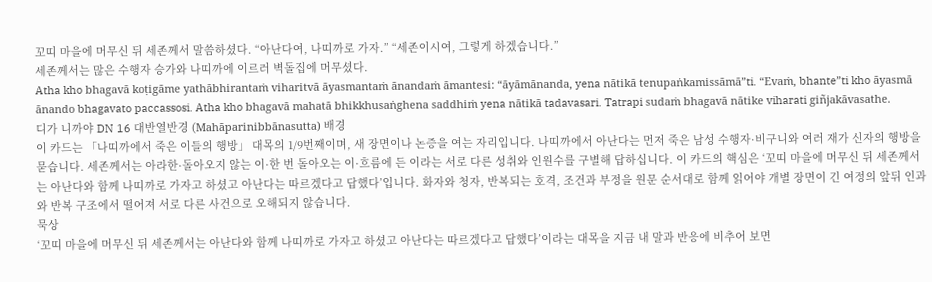꼬띠 마을에 머무신 뒤 세존께서 말씀하셨다. “아난다여, 나띠까로 가자.” “세존이시여, 그렇게 하겠습니다.”
세존께서는 많은 수행자 승가와 나띠까에 이르러 벽돌집에 머무셨다.
Atha kho bhagavā koṭigāme yathābhirantaṁ viharitvā āyasmantaṁ ānandaṁ āmantesi: “āyāmānanda, yena nātikā tenupaṅkamissāmā”ti. “Evaṁ, bhante”ti kho āyasmā ānando bhagavato paccassosi. Atha kho bhagavā mahatā bhikkhusaṅghena saddhiṁ yena nātikā tadavasari. Tatrapi sudaṁ bhagavā nātike viharati giñjakāvasathe.
디가 니까야 DN 16 대반열반경 (Mahāparinibbānasutta) 배경
이 카드는 「나띠까에서 죽은 이들의 행방」 대목의 1/9번째이며, 새 장면이나 논증을 여는 자리입니다. 나띠까에서 아난다는 먼저 죽은 남성 수행자·비구니와 여러 재가 신자의 행방을 묻습니다. 세존께서는 아라한·돌아오지 않는 이·한 번 돌아오는 이·흐름에 든 이라는 서로 다른 성취와 인원수를 구별해 답하십니다. 이 카드의 핵심은 ‘꼬띠 마을에 머무신 뒤 세존께서는 아난다와 함께 나띠까로 가자고 하셨고 아난다는 따르겠다고 답했다’입니다. 화자와 청자, 반복되는 호격, 조건과 부정을 원문 순서대로 함께 읽어야 개별 장면이 긴 여정의 앞뒤 인과와 반복 구조에서 떨어져 서로 다른 사건으로 오해되지 않습니다.
묵상
‘꼬띠 마을에 머무신 뒤 세존께서는 아난다와 함께 나띠까로 가자고 하셨고 아난다는 따르겠다고 답했다’이라는 대목을 지금 내 말과 반응에 비추어 보면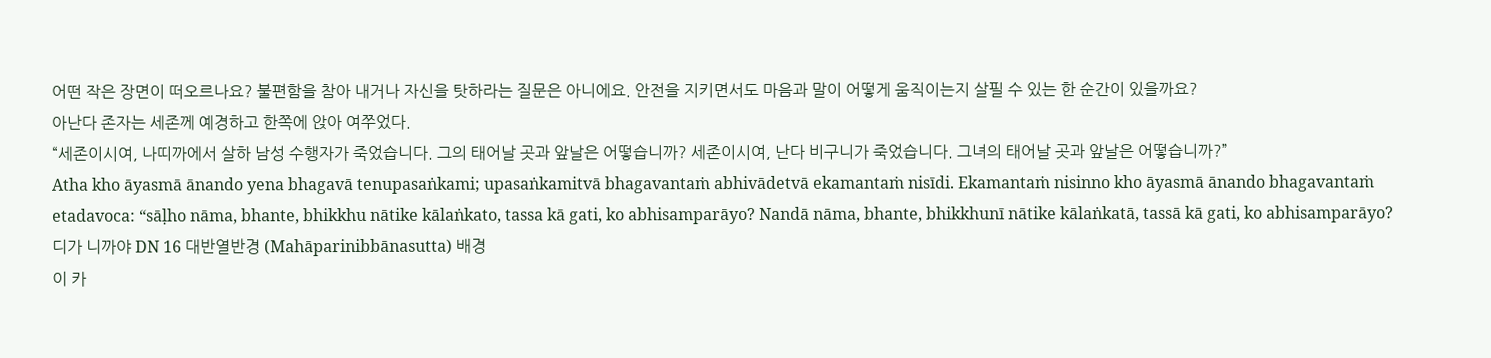어떤 작은 장면이 떠오르나요? 불편함을 참아 내거나 자신을 탓하라는 질문은 아니에요. 안전을 지키면서도 마음과 말이 어떻게 움직이는지 살필 수 있는 한 순간이 있을까요?
아난다 존자는 세존께 예경하고 한쪽에 앉아 여쭈었다.
“세존이시여, 나띠까에서 살하 남성 수행자가 죽었습니다. 그의 태어날 곳과 앞날은 어떻습니까? 세존이시여, 난다 비구니가 죽었습니다. 그녀의 태어날 곳과 앞날은 어떻습니까?”
Atha kho āyasmā ānando yena bhagavā tenupasaṅkami; upasaṅkamitvā bhagavantaṁ abhivādetvā ekamantaṁ nisīdi. Ekamantaṁ nisinno kho āyasmā ānando bhagavantaṁ etadavoca: “sāḷho nāma, bhante, bhikkhu nātike kālaṅkato, tassa kā gati, ko abhisamparāyo? Nandā nāma, bhante, bhikkhunī nātike kālaṅkatā, tassā kā gati, ko abhisamparāyo?
디가 니까야 DN 16 대반열반경 (Mahāparinibbānasutta) 배경
이 카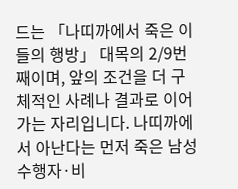드는 「나띠까에서 죽은 이들의 행방」 대목의 2/9번째이며, 앞의 조건을 더 구체적인 사례나 결과로 이어 가는 자리입니다. 나띠까에서 아난다는 먼저 죽은 남성 수행자·비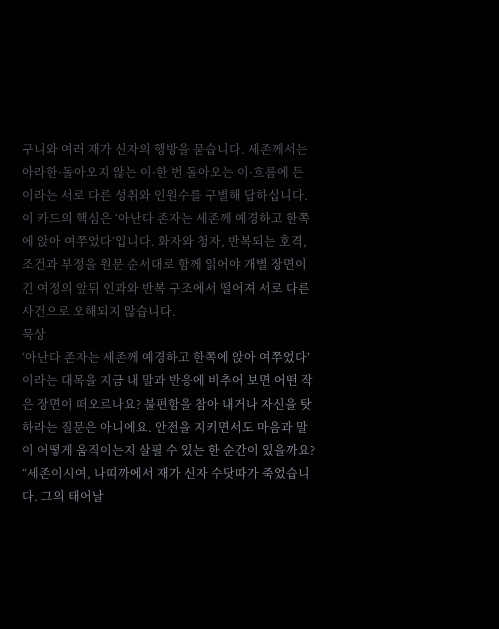구니와 여러 재가 신자의 행방을 묻습니다. 세존께서는 아라한·돌아오지 않는 이·한 번 돌아오는 이·흐름에 든 이라는 서로 다른 성취와 인원수를 구별해 답하십니다. 이 카드의 핵심은 ‘아난다 존자는 세존께 예경하고 한쪽에 앉아 여쭈었다’입니다. 화자와 청자, 반복되는 호격, 조건과 부정을 원문 순서대로 함께 읽어야 개별 장면이 긴 여정의 앞뒤 인과와 반복 구조에서 떨어져 서로 다른 사건으로 오해되지 않습니다.
묵상
‘아난다 존자는 세존께 예경하고 한쪽에 앉아 여쭈었다’이라는 대목을 지금 내 말과 반응에 비추어 보면 어떤 작은 장면이 떠오르나요? 불편함을 참아 내거나 자신을 탓하라는 질문은 아니에요. 안전을 지키면서도 마음과 말이 어떻게 움직이는지 살필 수 있는 한 순간이 있을까요?
“세존이시여, 나띠까에서 재가 신자 수닷따가 죽었습니다. 그의 태어날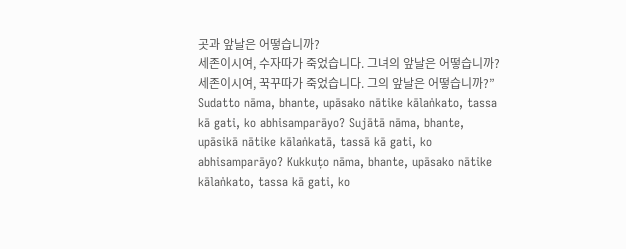곳과 앞날은 어떻습니까?
세존이시여, 수자따가 죽었습니다. 그녀의 앞날은 어떻습니까? 세존이시여, 꾹꾸따가 죽었습니다. 그의 앞날은 어떻습니까?”
Sudatto nāma, bhante, upāsako nātike kālaṅkato, tassa kā gati, ko abhisamparāyo? Sujātā nāma, bhante, upāsikā nātike kālaṅkatā, tassā kā gati, ko abhisamparāyo? Kukkuṭo nāma, bhante, upāsako nātike kālaṅkato, tassa kā gati, ko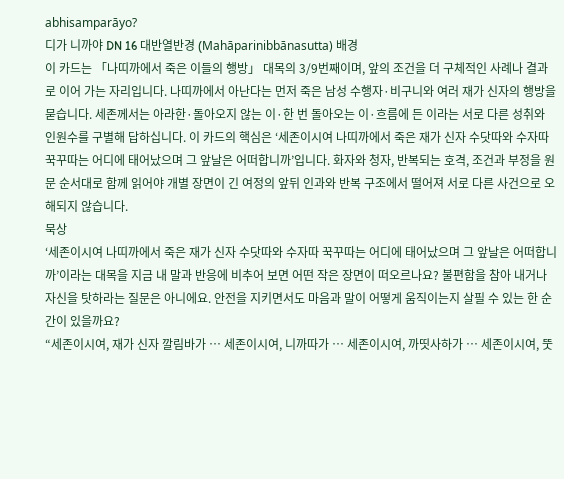abhisamparāyo?
디가 니까야 DN 16 대반열반경 (Mahāparinibbānasutta) 배경
이 카드는 「나띠까에서 죽은 이들의 행방」 대목의 3/9번째이며, 앞의 조건을 더 구체적인 사례나 결과로 이어 가는 자리입니다. 나띠까에서 아난다는 먼저 죽은 남성 수행자·비구니와 여러 재가 신자의 행방을 묻습니다. 세존께서는 아라한·돌아오지 않는 이·한 번 돌아오는 이·흐름에 든 이라는 서로 다른 성취와 인원수를 구별해 답하십니다. 이 카드의 핵심은 ‘세존이시여 나띠까에서 죽은 재가 신자 수닷따와 수자따 꾹꾸따는 어디에 태어났으며 그 앞날은 어떠합니까’입니다. 화자와 청자, 반복되는 호격, 조건과 부정을 원문 순서대로 함께 읽어야 개별 장면이 긴 여정의 앞뒤 인과와 반복 구조에서 떨어져 서로 다른 사건으로 오해되지 않습니다.
묵상
‘세존이시여 나띠까에서 죽은 재가 신자 수닷따와 수자따 꾹꾸따는 어디에 태어났으며 그 앞날은 어떠합니까’이라는 대목을 지금 내 말과 반응에 비추어 보면 어떤 작은 장면이 떠오르나요? 불편함을 참아 내거나 자신을 탓하라는 질문은 아니에요. 안전을 지키면서도 마음과 말이 어떻게 움직이는지 살필 수 있는 한 순간이 있을까요?
“세존이시여, 재가 신자 깔림바가 … 세존이시여, 니까따가 … 세존이시여, 까띳사하가 … 세존이시여, 뚯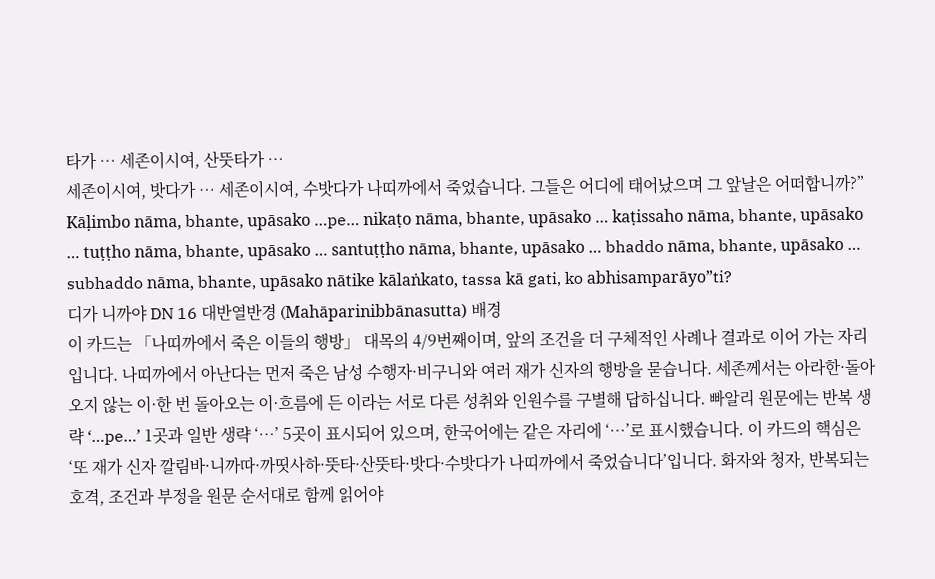타가 … 세존이시여, 산뚯타가 …
세존이시여, 밧다가 … 세존이시여, 수밧다가 나띠까에서 죽었습니다. 그들은 어디에 태어났으며 그 앞날은 어떠합니까?”
Kāḷimbo nāma, bhante, upāsako …pe… nikaṭo nāma, bhante, upāsako … kaṭissaho nāma, bhante, upāsako … tuṭṭho nāma, bhante, upāsako … santuṭṭho nāma, bhante, upāsako … bhaddo nāma, bhante, upāsako … subhaddo nāma, bhante, upāsako nātike kālaṅkato, tassa kā gati, ko abhisamparāyo”ti?
디가 니까야 DN 16 대반열반경 (Mahāparinibbānasutta) 배경
이 카드는 「나띠까에서 죽은 이들의 행방」 대목의 4/9번째이며, 앞의 조건을 더 구체적인 사례나 결과로 이어 가는 자리입니다. 나띠까에서 아난다는 먼저 죽은 남성 수행자·비구니와 여러 재가 신자의 행방을 묻습니다. 세존께서는 아라한·돌아오지 않는 이·한 번 돌아오는 이·흐름에 든 이라는 서로 다른 성취와 인원수를 구별해 답하십니다. 빠알리 원문에는 반복 생략 ‘…pe…’ 1곳과 일반 생략 ‘…’ 5곳이 표시되어 있으며, 한국어에는 같은 자리에 ‘…’로 표시했습니다. 이 카드의 핵심은 ‘또 재가 신자 깔림바·니까따·까띳사하·뚯타·산뚯타·밧다·수밧다가 나띠까에서 죽었습니다’입니다. 화자와 청자, 반복되는 호격, 조건과 부정을 원문 순서대로 함께 읽어야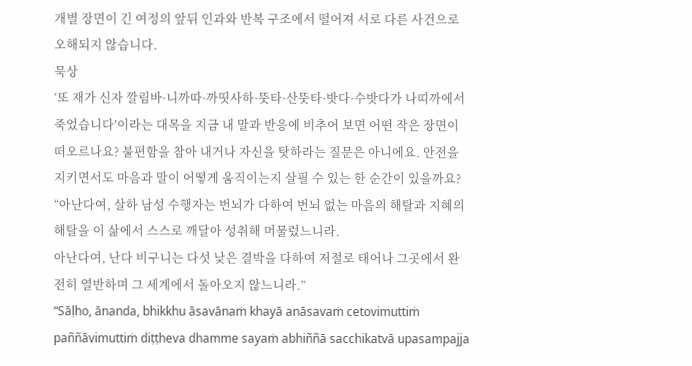개별 장면이 긴 여정의 앞뒤 인과와 반복 구조에서 떨어져 서로 다른 사건으로 오해되지 않습니다.
묵상
‘또 재가 신자 깔림바·니까따·까띳사하·뚯타·산뚯타·밧다·수밧다가 나띠까에서 죽었습니다’이라는 대목을 지금 내 말과 반응에 비추어 보면 어떤 작은 장면이 떠오르나요? 불편함을 참아 내거나 자신을 탓하라는 질문은 아니에요. 안전을 지키면서도 마음과 말이 어떻게 움직이는지 살필 수 있는 한 순간이 있을까요?
“아난다여, 살하 남성 수행자는 번뇌가 다하여 번뇌 없는 마음의 해탈과 지혜의 해탈을 이 삶에서 스스로 깨달아 성취해 머물렀느니라.
아난다여, 난다 비구니는 다섯 낮은 결박을 다하여 저절로 태어나 그곳에서 완전히 열반하며 그 세계에서 돌아오지 않느니라.”
“Sāḷho, ānanda, bhikkhu āsavānaṁ khayā anāsavaṁ cetovimuttiṁ paññāvimuttiṁ diṭṭheva dhamme sayaṁ abhiññā sacchikatvā upasampajja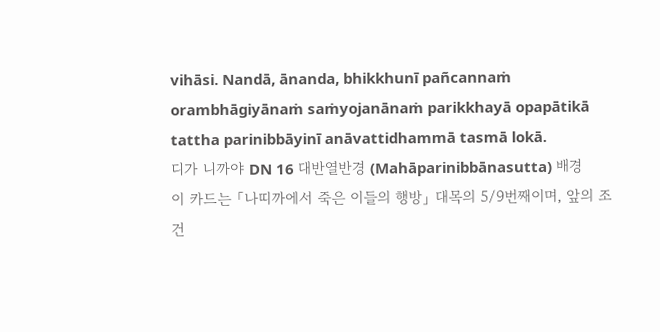vihāsi. Nandā, ānanda, bhikkhunī pañcannaṁ orambhāgiyānaṁ saṁyojanānaṁ parikkhayā opapātikā tattha parinibbāyinī anāvattidhammā tasmā lokā.
디가 니까야 DN 16 대반열반경 (Mahāparinibbānasutta) 배경
이 카드는 「나띠까에서 죽은 이들의 행방」 대목의 5/9번째이며, 앞의 조건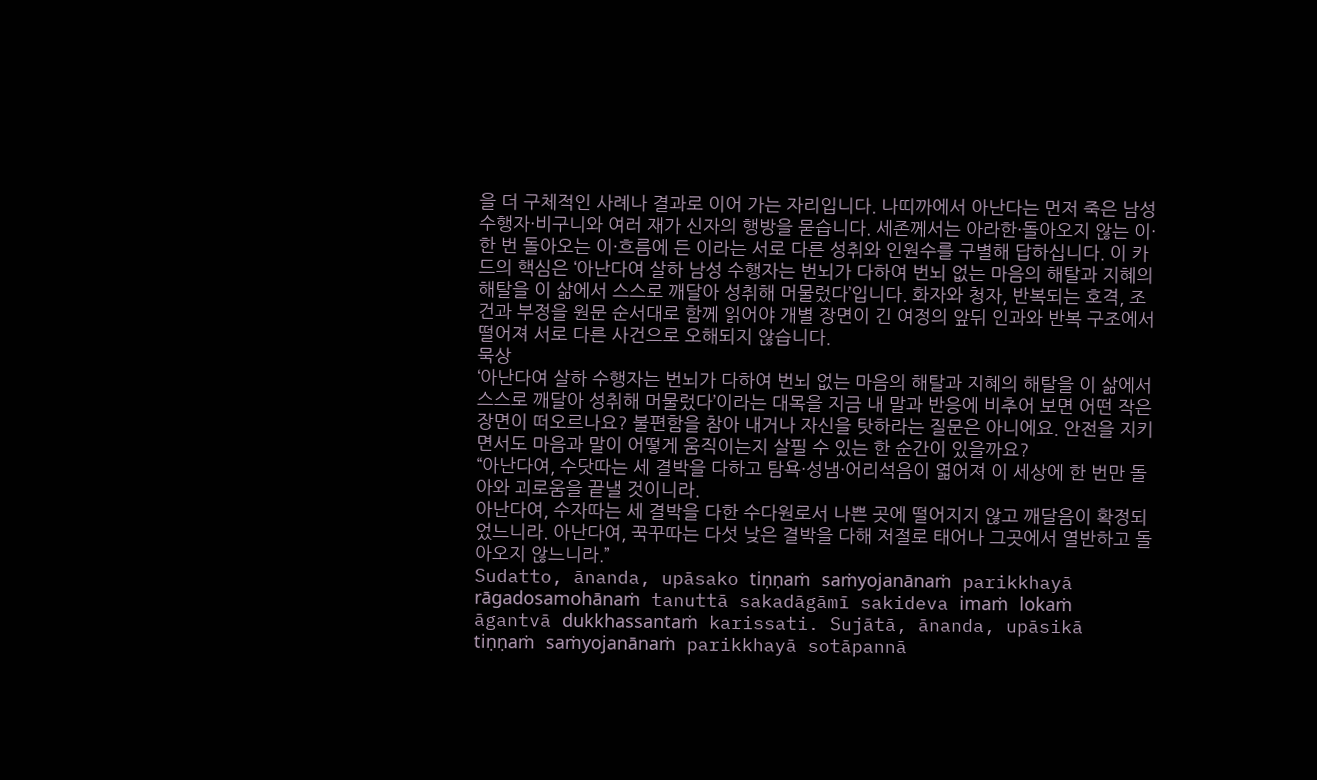을 더 구체적인 사례나 결과로 이어 가는 자리입니다. 나띠까에서 아난다는 먼저 죽은 남성 수행자·비구니와 여러 재가 신자의 행방을 묻습니다. 세존께서는 아라한·돌아오지 않는 이·한 번 돌아오는 이·흐름에 든 이라는 서로 다른 성취와 인원수를 구별해 답하십니다. 이 카드의 핵심은 ‘아난다여 살하 남성 수행자는 번뇌가 다하여 번뇌 없는 마음의 해탈과 지혜의 해탈을 이 삶에서 스스로 깨달아 성취해 머물렀다’입니다. 화자와 청자, 반복되는 호격, 조건과 부정을 원문 순서대로 함께 읽어야 개별 장면이 긴 여정의 앞뒤 인과와 반복 구조에서 떨어져 서로 다른 사건으로 오해되지 않습니다.
묵상
‘아난다여 살하 수행자는 번뇌가 다하여 번뇌 없는 마음의 해탈과 지혜의 해탈을 이 삶에서 스스로 깨달아 성취해 머물렀다’이라는 대목을 지금 내 말과 반응에 비추어 보면 어떤 작은 장면이 떠오르나요? 불편함을 참아 내거나 자신을 탓하라는 질문은 아니에요. 안전을 지키면서도 마음과 말이 어떻게 움직이는지 살필 수 있는 한 순간이 있을까요?
“아난다여, 수닷따는 세 결박을 다하고 탐욕·성냄·어리석음이 엷어져 이 세상에 한 번만 돌아와 괴로움을 끝낼 것이니라.
아난다여, 수자따는 세 결박을 다한 수다원로서 나쁜 곳에 떨어지지 않고 깨달음이 확정되었느니라. 아난다여, 꾹꾸따는 다섯 낮은 결박을 다해 저절로 태어나 그곳에서 열반하고 돌아오지 않느니라.”
Sudatto, ānanda, upāsako tiṇṇaṁ saṁyojanānaṁ parikkhayā rāgadosamohānaṁ tanuttā sakadāgāmī sakideva imaṁ lokaṁ āgantvā dukkhassantaṁ karissati. Sujātā, ānanda, upāsikā tiṇṇaṁ saṁyojanānaṁ parikkhayā sotāpannā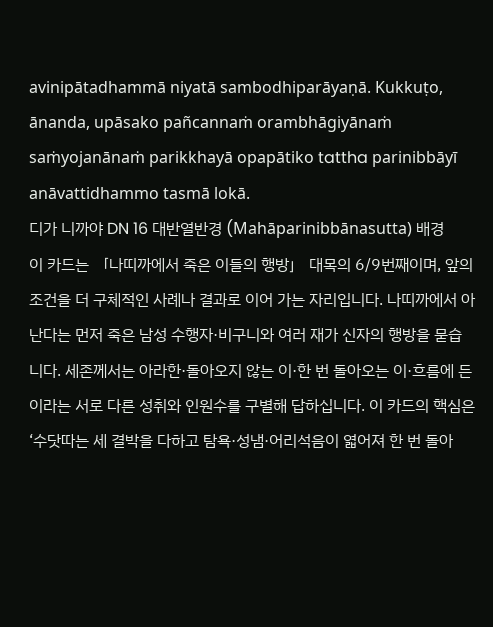avinipātadhammā niyatā sambodhiparāyaṇā. Kukkuṭo, ānanda, upāsako pañcannaṁ orambhāgiyānaṁ saṁyojanānaṁ parikkhayā opapātiko tattha parinibbāyī anāvattidhammo tasmā lokā.
디가 니까야 DN 16 대반열반경 (Mahāparinibbānasutta) 배경
이 카드는 「나띠까에서 죽은 이들의 행방」 대목의 6/9번째이며, 앞의 조건을 더 구체적인 사례나 결과로 이어 가는 자리입니다. 나띠까에서 아난다는 먼저 죽은 남성 수행자·비구니와 여러 재가 신자의 행방을 묻습니다. 세존께서는 아라한·돌아오지 않는 이·한 번 돌아오는 이·흐름에 든 이라는 서로 다른 성취와 인원수를 구별해 답하십니다. 이 카드의 핵심은 ‘수닷따는 세 결박을 다하고 탐욕·성냄·어리석음이 엷어져 한 번 돌아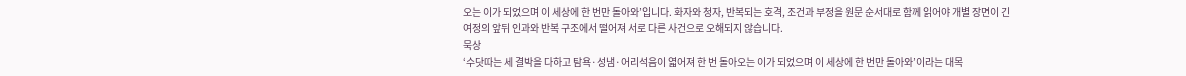오는 이가 되었으며 이 세상에 한 번만 돌아와’입니다. 화자와 청자, 반복되는 호격, 조건과 부정을 원문 순서대로 함께 읽어야 개별 장면이 긴 여정의 앞뒤 인과와 반복 구조에서 떨어져 서로 다른 사건으로 오해되지 않습니다.
묵상
‘수닷따는 세 결박을 다하고 탐욕·성냄·어리석음이 엷어져 한 번 돌아오는 이가 되었으며 이 세상에 한 번만 돌아와’이라는 대목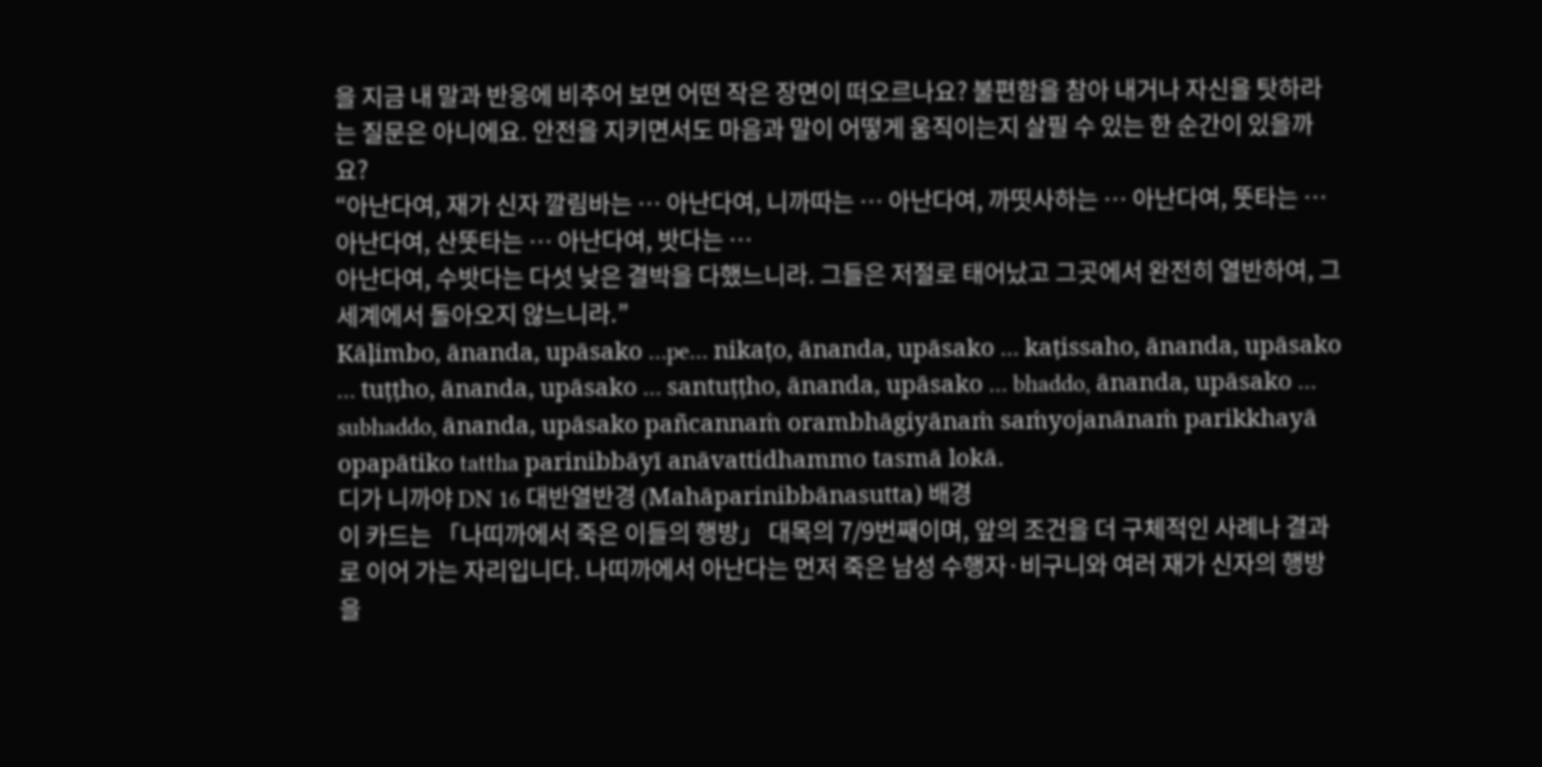을 지금 내 말과 반응에 비추어 보면 어떤 작은 장면이 떠오르나요? 불편함을 참아 내거나 자신을 탓하라는 질문은 아니에요. 안전을 지키면서도 마음과 말이 어떻게 움직이는지 살필 수 있는 한 순간이 있을까요?
“아난다여, 재가 신자 깔림바는 … 아난다여, 니까따는 … 아난다여, 까띳사하는 … 아난다여, 뚯타는 … 아난다여, 산뚯타는 … 아난다여, 밧다는 …
아난다여, 수밧다는 다섯 낮은 결박을 다했느니라. 그들은 저절로 태어났고 그곳에서 완전히 열반하여, 그 세계에서 돌아오지 않느니라.”
Kāḷimbo, ānanda, upāsako …pe… nikaṭo, ānanda, upāsako … kaṭissaho, ānanda, upāsako … tuṭṭho, ānanda, upāsako … santuṭṭho, ānanda, upāsako … bhaddo, ānanda, upāsako … subhaddo, ānanda, upāsako pañcannaṁ orambhāgiyānaṁ saṁyojanānaṁ parikkhayā opapātiko tattha parinibbāyī anāvattidhammo tasmā lokā.
디가 니까야 DN 16 대반열반경 (Mahāparinibbānasutta) 배경
이 카드는 「나띠까에서 죽은 이들의 행방」 대목의 7/9번째이며, 앞의 조건을 더 구체적인 사례나 결과로 이어 가는 자리입니다. 나띠까에서 아난다는 먼저 죽은 남성 수행자·비구니와 여러 재가 신자의 행방을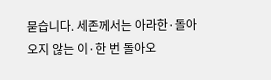묻습니다. 세존께서는 아라한·돌아오지 않는 이·한 번 돌아오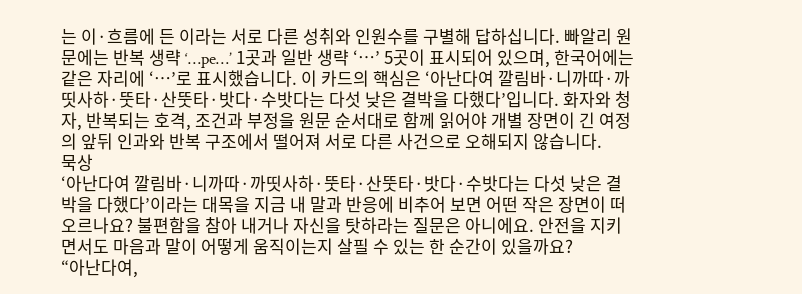는 이·흐름에 든 이라는 서로 다른 성취와 인원수를 구별해 답하십니다. 빠알리 원문에는 반복 생략 ‘…pe…’ 1곳과 일반 생략 ‘…’ 5곳이 표시되어 있으며, 한국어에는 같은 자리에 ‘…’로 표시했습니다. 이 카드의 핵심은 ‘아난다여 깔림바·니까따·까띳사하·뚯타·산뚯타·밧다·수밧다는 다섯 낮은 결박을 다했다’입니다. 화자와 청자, 반복되는 호격, 조건과 부정을 원문 순서대로 함께 읽어야 개별 장면이 긴 여정의 앞뒤 인과와 반복 구조에서 떨어져 서로 다른 사건으로 오해되지 않습니다.
묵상
‘아난다여 깔림바·니까따·까띳사하·뚯타·산뚯타·밧다·수밧다는 다섯 낮은 결박을 다했다’이라는 대목을 지금 내 말과 반응에 비추어 보면 어떤 작은 장면이 떠오르나요? 불편함을 참아 내거나 자신을 탓하라는 질문은 아니에요. 안전을 지키면서도 마음과 말이 어떻게 움직이는지 살필 수 있는 한 순간이 있을까요?
“아난다여,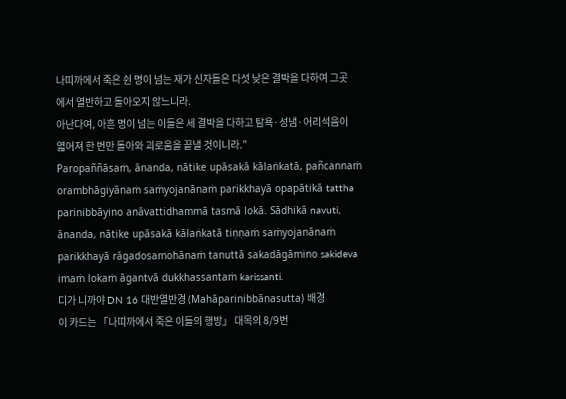나띠까에서 죽은 쉰 명이 넘는 재가 신자들은 다섯 낮은 결박을 다하여 그곳에서 열반하고 돌아오지 않느니라.
아난다여, 아흔 명이 넘는 이들은 세 결박을 다하고 탐욕·성냄·어리석음이 엷어져 한 번만 돌아와 괴로움을 끝낼 것이니라.”
Paropaññāsaṁ, ānanda, nātike upāsakā kālaṅkatā, pañcannaṁ orambhāgiyānaṁ saṁyojanānaṁ parikkhayā opapātikā tattha parinibbāyino anāvattidhammā tasmā lokā. Sādhikā navuti, ānanda, nātike upāsakā kālaṅkatā tiṇṇaṁ saṁyojanānaṁ parikkhayā rāgadosamohānaṁ tanuttā sakadāgāmino sakideva imaṁ lokaṁ āgantvā dukkhassantaṁ karissanti.
디가 니까야 DN 16 대반열반경 (Mahāparinibbānasutta) 배경
이 카드는 「나띠까에서 죽은 이들의 행방」 대목의 8/9번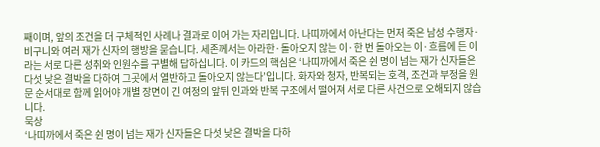째이며, 앞의 조건을 더 구체적인 사례나 결과로 이어 가는 자리입니다. 나띠까에서 아난다는 먼저 죽은 남성 수행자·비구니와 여러 재가 신자의 행방을 묻습니다. 세존께서는 아라한·돌아오지 않는 이·한 번 돌아오는 이·흐름에 든 이라는 서로 다른 성취와 인원수를 구별해 답하십니다. 이 카드의 핵심은 ‘나띠까에서 죽은 쉰 명이 넘는 재가 신자들은 다섯 낮은 결박을 다하여 그곳에서 열반하고 돌아오지 않는다’입니다. 화자와 청자, 반복되는 호격, 조건과 부정을 원문 순서대로 함께 읽어야 개별 장면이 긴 여정의 앞뒤 인과와 반복 구조에서 떨어져 서로 다른 사건으로 오해되지 않습니다.
묵상
‘나띠까에서 죽은 쉰 명이 넘는 재가 신자들은 다섯 낮은 결박을 다하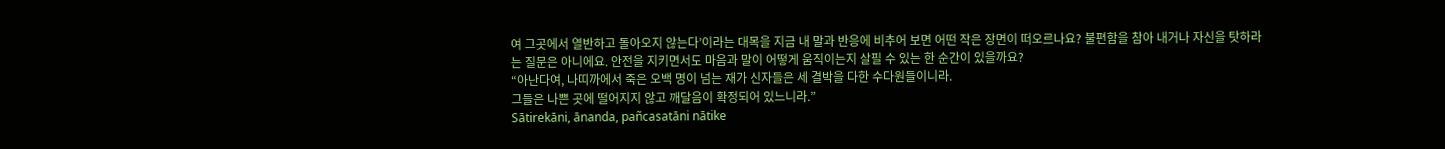여 그곳에서 열반하고 돌아오지 않는다’이라는 대목을 지금 내 말과 반응에 비추어 보면 어떤 작은 장면이 떠오르나요? 불편함을 참아 내거나 자신을 탓하라는 질문은 아니에요. 안전을 지키면서도 마음과 말이 어떻게 움직이는지 살필 수 있는 한 순간이 있을까요?
“아난다여, 나띠까에서 죽은 오백 명이 넘는 재가 신자들은 세 결박을 다한 수다원들이니라.
그들은 나쁜 곳에 떨어지지 않고 깨달음이 확정되어 있느니라.”
Sātirekāni, ānanda, pañcasatāni nātike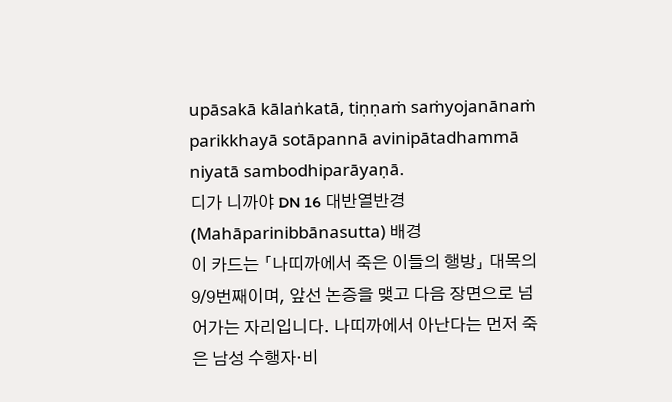upāsakā kālaṅkatā, tiṇṇaṁ saṁyojanānaṁ parikkhayā sotāpannā avinipātadhammā niyatā sambodhiparāyaṇā.
디가 니까야 DN 16 대반열반경 (Mahāparinibbānasutta) 배경
이 카드는 「나띠까에서 죽은 이들의 행방」 대목의 9/9번째이며, 앞선 논증을 맺고 다음 장면으로 넘어가는 자리입니다. 나띠까에서 아난다는 먼저 죽은 남성 수행자·비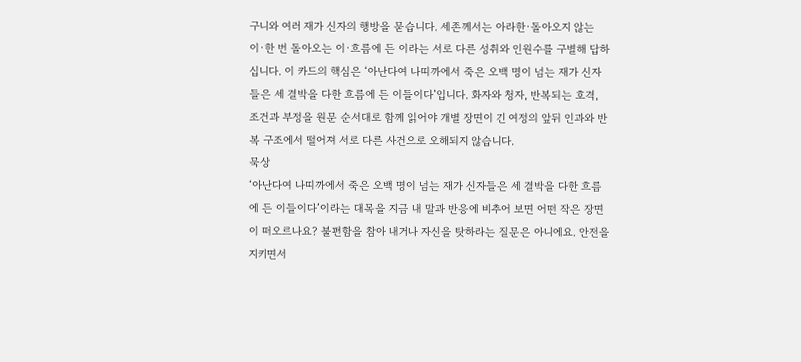구니와 여러 재가 신자의 행방을 묻습니다. 세존께서는 아라한·돌아오지 않는 이·한 번 돌아오는 이·흐름에 든 이라는 서로 다른 성취와 인원수를 구별해 답하십니다. 이 카드의 핵심은 ‘아난다여 나띠까에서 죽은 오백 명이 넘는 재가 신자들은 세 결박을 다한 흐름에 든 이들이다’입니다. 화자와 청자, 반복되는 호격, 조건과 부정을 원문 순서대로 함께 읽어야 개별 장면이 긴 여정의 앞뒤 인과와 반복 구조에서 떨어져 서로 다른 사건으로 오해되지 않습니다.
묵상
‘아난다여 나띠까에서 죽은 오백 명이 넘는 재가 신자들은 세 결박을 다한 흐름에 든 이들이다’이라는 대목을 지금 내 말과 반응에 비추어 보면 어떤 작은 장면이 떠오르나요? 불편함을 참아 내거나 자신을 탓하라는 질문은 아니에요. 안전을 지키면서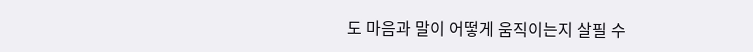도 마음과 말이 어떻게 움직이는지 살필 수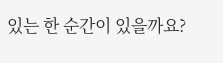있는 한 순간이 있을까요?